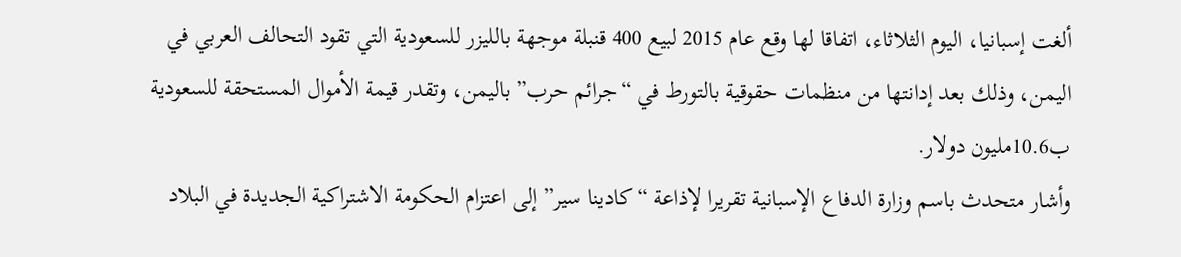ألغت إسبانيا، اليوم الثلاثاء، اتفاقا لها وقع عام 2015 لبيع 400 قنبلة موجهة بالليزر للسعودية التي تقود التحالف العربي في اليمن، وذلك بعد إدانتها من منظمات حقوقية بالتورط في “جرائم حرب” باليمن، وتقدر قيمة الأموال المستحقة للسعودية ب10.6مليون دولار.
وأشار متحدث باسم وزارة الدفاع الإسبانية تقريرا لإذاعة “كادينا سير” إلى اعتزام الحكومة الاشتراكية الجديدة في البلاد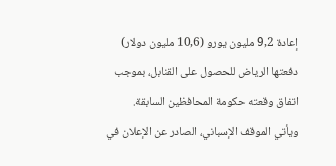إعادة 9,2 مليون يورو (10,6 مليون دولار) دفعتها الرياض للحصول على القنابل، بموجب اتفاق وقعته حكومة المحافظين السابقة.
ويأتي الموقف الإسباني، الصادر عن الإعلان في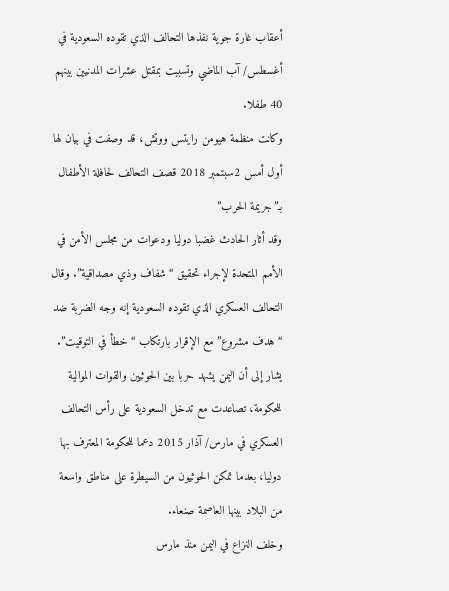أعقاب غارة جوية نفذها التحالف الذي تقوده السعودية في أغسطس/ آب الماضي وتسببت بمقتل عشرات المدنيين بينهم 40 طفلا.
وكانت منظمة هيومن رايتس ووتش، قد وصفت في بيان لها أول أمس 2سبتمبر 2018 قصف التحالف لحافلة الأطفال بـ”جريمة الحرب”
وقد أثار الحادث غضبا دوليا ودعوات من مجلس الأمن في الأمم المتحدة لإجراء تحقيق “شفاف وذي مصداقية”. وقال التحالف العسكري الذي تقوده السعودية إنه وجه الضربة ضد “هدف مشروع” مع الإقرار بارتكاب “خطأ في التوقيت”.
يشار إلى أن اليمن يشهد حربا بين الحوثيين والقوات الموالية للحكومة، تصاعدت مع تدخل السعودية على رأس التحالف العسكري في مارس/ آذار 2015 دعما للحكومة المعترف بها دوليا، بعدما تمكن الحوثيون من السيطرة على مناطق واسعة من البلاد بينها العاصمة صنعاء.
وخلف النزاع في اليمن منذ مارس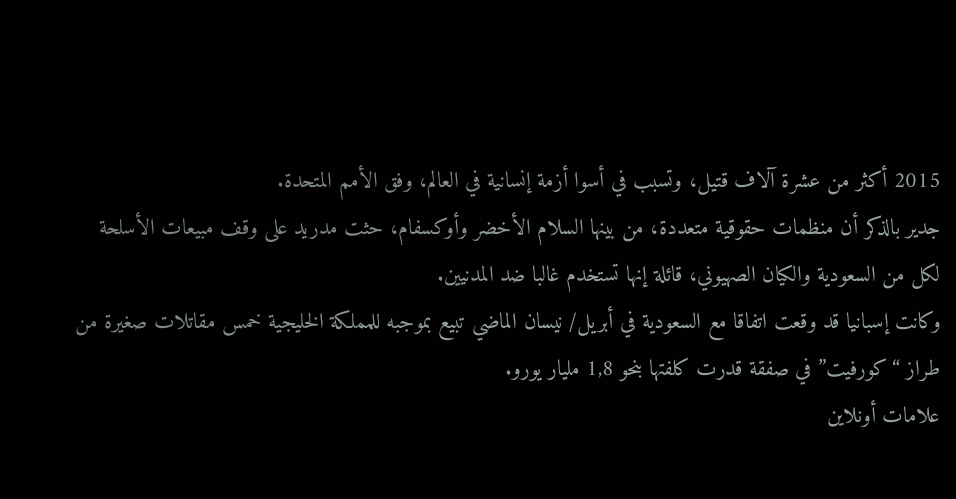2015 أكثر من عشرة آلاف قتيل، وتسبب في أسوا أزمة إنسانية في العالم، وفق الأمم المتحدة.
جدير بالذكر أن منظمات حقوقية متعددة، من بينها السلام الأخضر وأوكسفام، حثت مدريد على وقف مبيعات الأسلحة لكل من السعودية والكيان الصهيوني، قائلة إنها تستخدم غالبا ضد المدنيين.
وكانت إسبانيا قد وقعت اتفاقا مع السعودية في أبريل/ نيسان الماضي تبيع بموجبه للمملكة الخليجية خمس مقاتلات صغيرة من طراز “كورفيت” في صفقة قدرت كلفتها بنحو 1,8 مليار يورو.
علامات أونلاين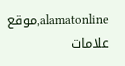alamatonline,موقع علامات